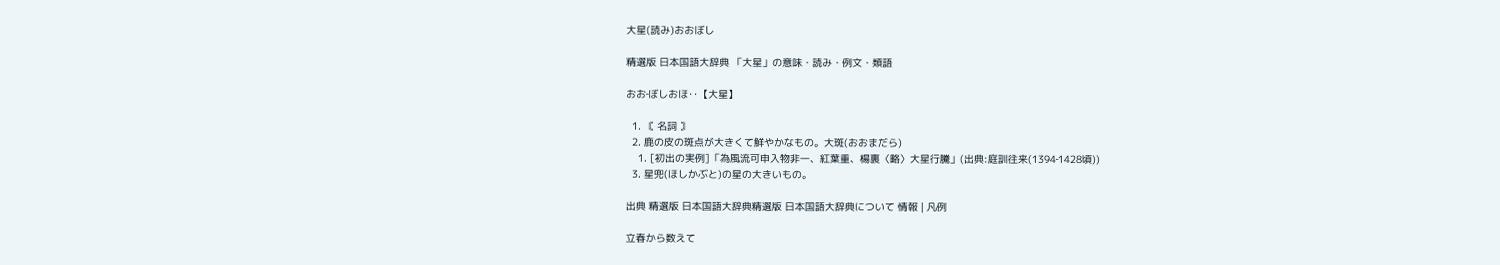大星(読み)おおぼし

精選版 日本国語大辞典 「大星」の意味・読み・例文・類語

おお‐ぼしおほ‥【大星】

  1. 〘 名詞 〙
  2. 鹿の皮の斑点が大きくて鮮やかなもの。大斑(おおまだら)
    1. [初出の実例]「為風流可申入物非一、紅葉重、楊裏〈略〉大星行騰」(出典:庭訓往来(1394‐1428頃))
  3. 星兜(ほしかぶと)の星の大きいもの。

出典 精選版 日本国語大辞典精選版 日本国語大辞典について 情報 | 凡例

立春から数えて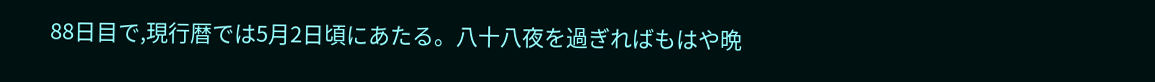88日目で,現行暦では5月2日頃にあたる。八十八夜を過ぎればもはや晩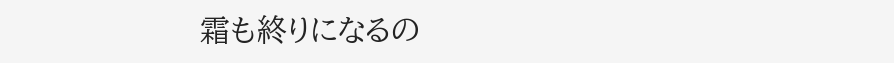霜も終りになるの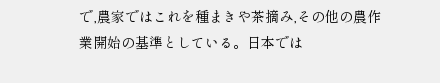で,農家ではこれを種まきや茶摘み,その他の農作業開始の基準としている。日本では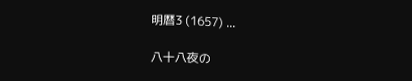明暦3 (1657) ...

八十八夜の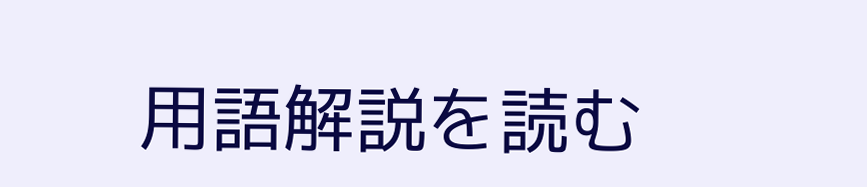用語解説を読む